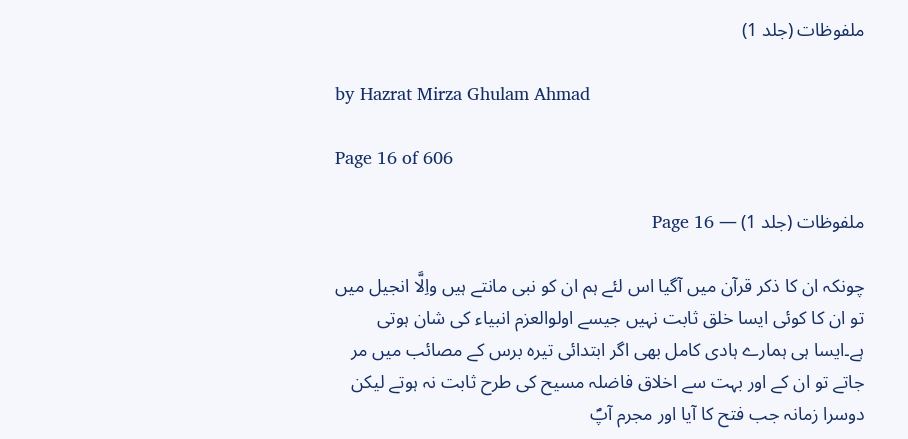ملفوظات (جلد 1)

by Hazrat Mirza Ghulam Ahmad

Page 16 of 606

ملفوظات (جلد 1) — Page 16

چونکہ ان کا ذکر قرآن میں آگیا اس لئے ہم ان کو نبی مانتے ہیں واِلَّا انجیل میں تو ان کا کوئی ایسا خلق ثابت نہیں جیسے اولوالعزم انبیاء کی شان ہوتی ہے۔ایسا ہی ہمارے ہادی کامل بھی اگر ابتدائی تیرہ برس کے مصائب میں مر جاتے تو ان کے اور بہت سے اخلاق فاضلہ مسیح کی طرح ثابت نہ ہوتے لیکن دوسرا زمانہ جب فتح کا آیا اور مجرم آپؐ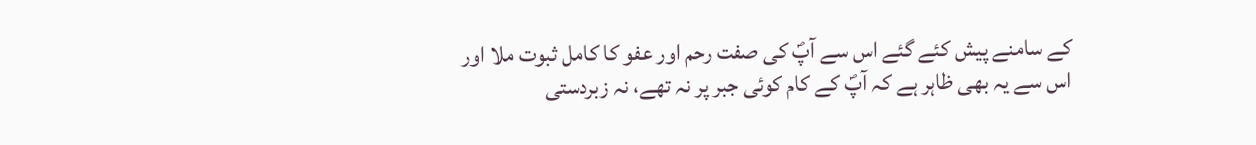کے سامنے پیش کئے گئے اس سے آپؐ کی صفت رحم اور عفو کا کامل ثبوت ملا اور اس سے یہ بھی ظاہر ہے کہ آپؐ کے کام کوئی جبر پر نہ تھے، نہ زبردستی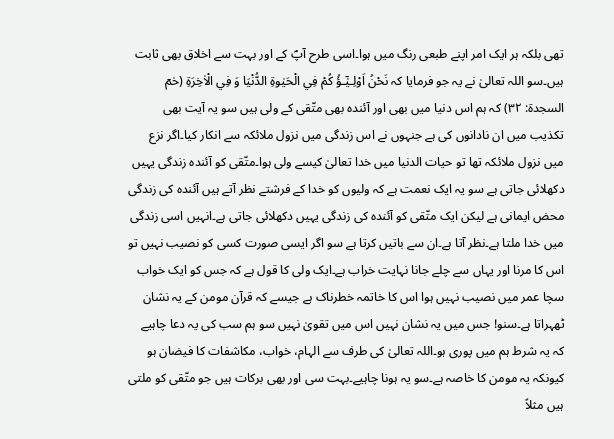تھی بلکہ ہر ایک امر اپنے طبعی رنگ میں ہوا۔اسی طرح آپؐ کے اور بہت سے اخلاق بھی ثابت ہیں۔سو اللہ تعالیٰ نے یہ جو فرمایا کہ نَحْنُ اَوْلِـيٰٓـؤُ كُمْ فِي الْحَيٰوةِ الدُّنْيَا وَ فِي الْاٰخِرَةِ (حٰمٓ السجدۃ: ۳۲) کہ ہم اس دنیا میں بھی اور آئندہ بھی متّقی کے ولی ہیں سو یہ آیت بھی تکذیب میں ان نادانوں کی ہے جنہوں نے اس زندگی میں نزول ملائکہ سے انکار کیا۔اگر نزع میں نزول ملائکہ تھا تو حیات الدنیا میں خدا تعالیٰ کیسے ولی ہوا۔متّقی کو آئندہ زندگی یہیں دکھلائی جاتی ہے سو یہ ایک نعمت ہے کہ ولیوں کو خدا کے فرشتے نظر آتے ہیں آئندہ کی زندگی محض ایمانی ہے لیکن ایک متّقی کو آئندہ کی زندگی یہیں دکھلائی جاتی ہے۔انہیں اسی زندگی میں خدا ملتا ہے۔نظر آتا ہے۔ان سے باتیں کرتا ہے سو اگر ایسی صورت کسی کو نصیب نہیں تو اس کا مرنا اور یہاں سے چلے جانا نہایت خراب ہے۔ایک ولی کا قول ہے کہ جس کو ایک خواب سچا عمر میں نصیب نہیں ہوا اس کا خاتمہ خطرناک ہے جیسے کہ قرآن مومن کے یہ نشان ٹھہراتا ہے۔سنو! جس میں یہ نشان نہیں اس میں تقویٰ نہیں سو ہم سب کی یہ دعا چاہیے کہ یہ شرط ہم میں پوری ہو۔اللہ تعالیٰ کی طرف سے الہام، خواب، مکاشفات کا فیضان ہو کیونکہ یہ مومن کا خاصہ ہے۔سو یہ ہونا چاہیے۔بہت سی اور بھی برکات ہیں جو متّقی کو ملتی ہیں مثلاً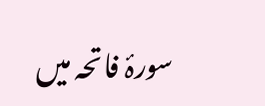سورۂ فاتحہ میں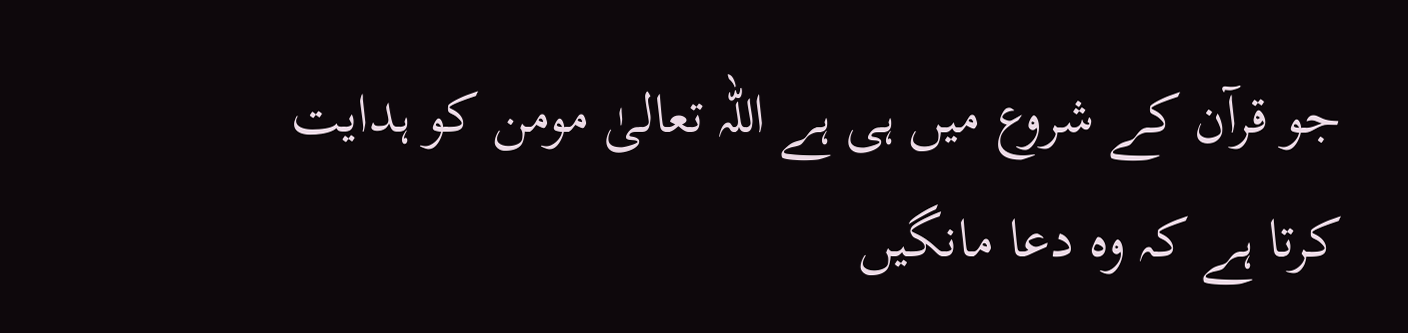جو قرآن کے شروع میں ہی ہے اللہ تعالیٰ مومن کو ہدایت کرتا ہے کہ وہ دعا مانگیں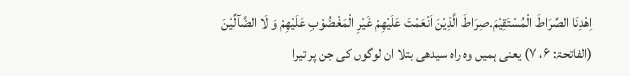اِهْدِنَا الصِّرَاطَ الْمُسْتَقِيْمَ۔صِرَاطَ الَّذِيْنَ اَنْعَمْتَ عَلَيْهِمْ غَيْرِ الْمَغْضُوْبِ عَلَيْهِمْ وَ لَا الضَّآلِّيْنَ (الفاتحۃ: ۶، ۷) یعنی ہمیں وہ راہ سیدھی بتلا ان لوگوں کی جن پر تیرا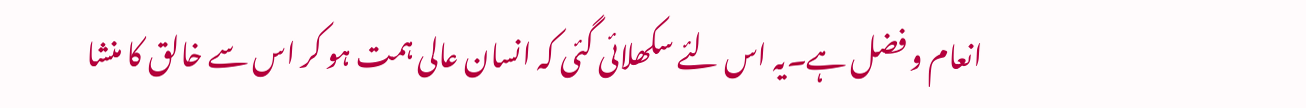انعام و فضل ہے۔یہ اس لئے سکھلائی گئی کہ انسان عالی ہمت ہو کر اس سے خالق کا منشا